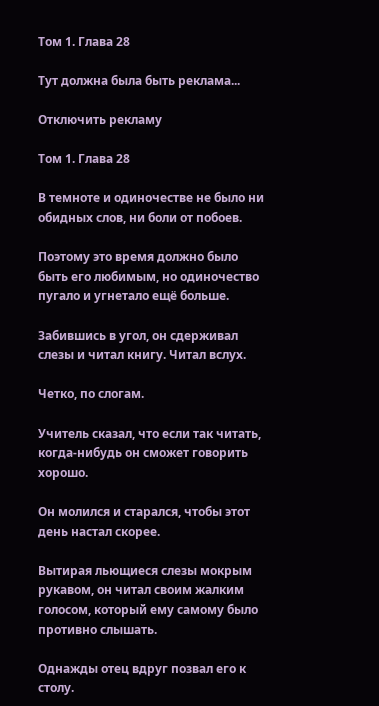Том 1. Глава 28

Тут должна была быть реклама...

Отключить рекламу

Том 1. Глава 28

В темноте и одиночестве не было ни обидных слов, ни боли от побоев.

Поэтому это время должно было быть его любимым, но одиночество пугало и угнетало ещё больше.

Забившись в угол, он сдерживал слезы и читал книгу. Читал вслух.

Четко, по слогам.

Учитель сказал, что если так читать, когда-нибудь он сможет говорить хорошо.

Он молился и старался, чтобы этот день настал скорее.

Вытирая льющиеся слезы мокрым рукавом, он читал своим жалким голосом, который ему самому было противно слышать.

Однажды отец вдруг позвал его к столу.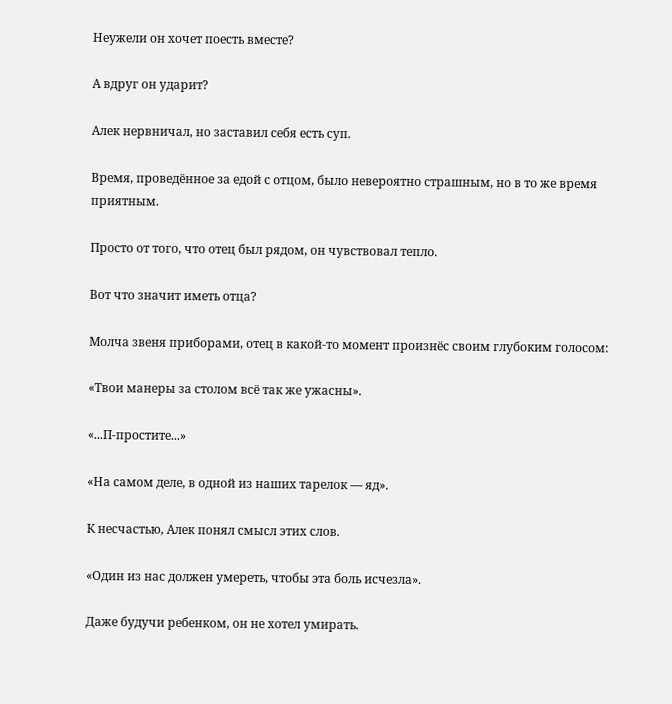Неужели он хочет поесть вместе?

А вдруг он ударит?

Алек нервничал, но заставил себя есть суп.

Время, проведённое за едой с отцом, было невероятно страшным, но в то же время приятным.

Просто от того, что отец был рядом, он чувствовал тепло.

Вот что значит иметь отца?

Молча звеня приборами, отец в какой-то момент произнёс своим глубоким голосом:

«Твои манеры за столом всё так же ужасны».

«...П-простите...»

«На самом деле, в одной из наших тарелок — яд».

К несчастью, Алек понял смысл этих слов.

«Один из нас должен умереть, чтобы эта боль исчезла».

Даже будучи ребенком, он не хотел умирать.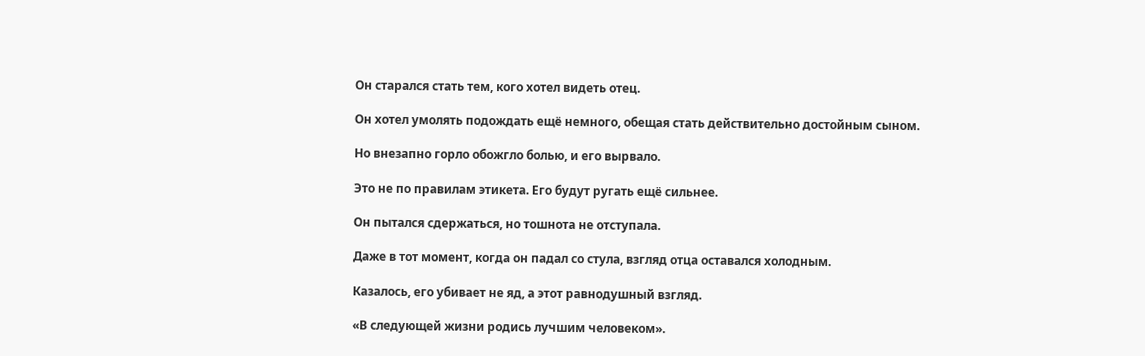Он старался стать тем, кого хотел видеть отец.

Он хотел умолять подождать ещё немного, обещая стать действительно достойным сыном.

Но внезапно горло обожгло болью, и его вырвало.

Это не по правилам этикета. Его будут ругать ещё сильнее.

Он пытался сдержаться, но тошнота не отступала.

Даже в тот момент, когда он падал со стула, взгляд отца оставался холодным.

Казалось, его убивает не яд, а этот равнодушный взгляд.

«В следующей жизни родись лучшим человеком».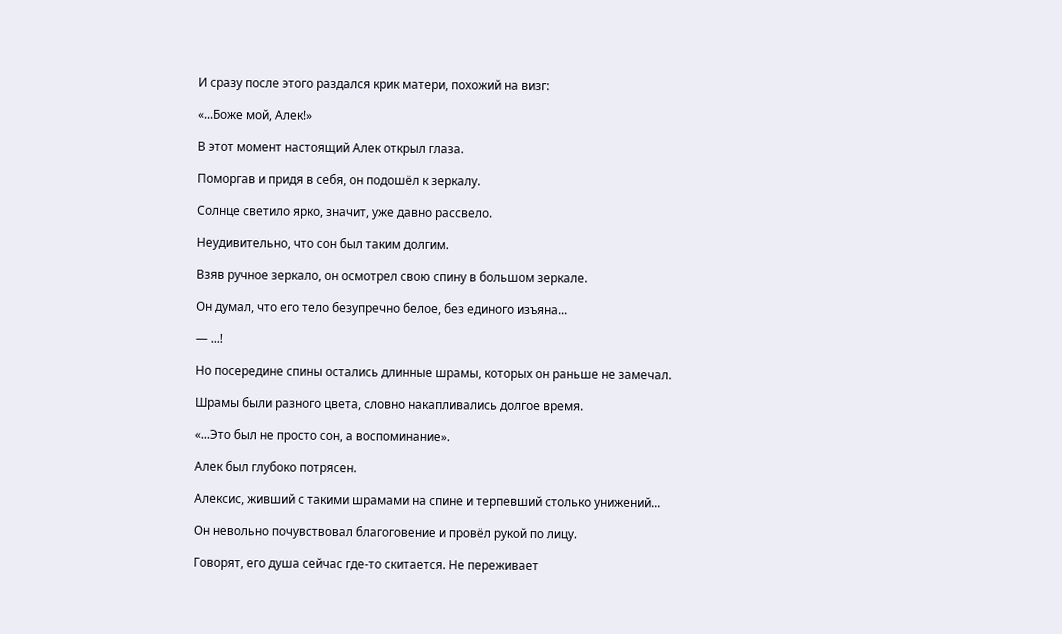И сразу после этого раздался крик матери, похожий на визг:

«...Боже мой, Алек!»

В этот момент настоящий Алек открыл глаза.

Поморгав и придя в себя, он подошёл к зеркалу.

Солнце светило ярко, значит, уже давно рассвело.

Неудивительно, что сон был таким долгим.

Взяв ручное зеркало, он осмотрел свою спину в большом зеркале.

Он думал, что его тело безупречно белое, без единого изъяна...

— ...!

Но посередине спины остались длинные шрамы, которых он раньше не замечал.

Шрамы были разного цвета, словно накапливались долгое время.

«...Это был не просто сон, а воспоминание».

Алек был глубоко потрясен.

Алексис, живший с такими шрамами на спине и терпевший столько унижений...

Он невольно почувствовал благоговение и провёл рукой по лицу.

Говорят, его душа сейчас где-то скитается. Не переживает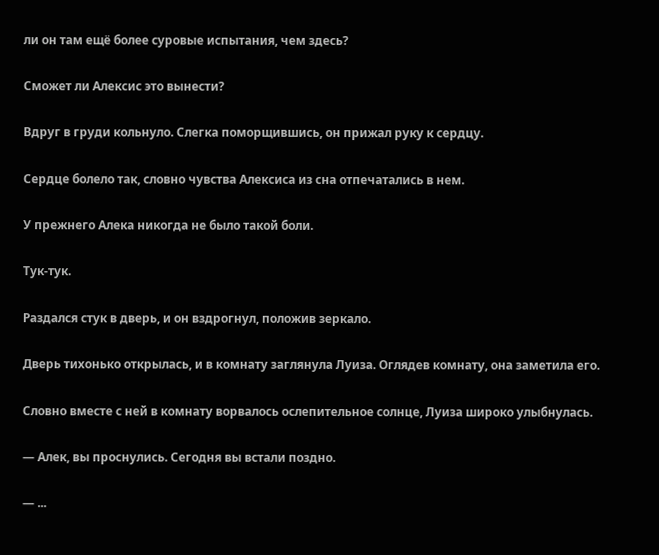ли он там ещё более суровые испытания, чем здесь?

Сможет ли Алексис это вынести?

Вдруг в груди кольнуло. Слегка поморщившись, он прижал руку к сердцу.

Сердце болело так, словно чувства Алексиса из сна отпечатались в нем.

У прежнего Алека никогда не было такой боли.

Тук-тук.

Раздался стук в дверь, и он вздрогнул, положив зеркало.

Дверь тихонько открылась, и в комнату заглянула Луиза. Оглядев комнату, она заметила его.

Словно вместе с ней в комнату ворвалось ослепительное солнце, Луиза широко улыбнулась.

— Алек, вы проснулись. Сегодня вы встали поздно.

— ...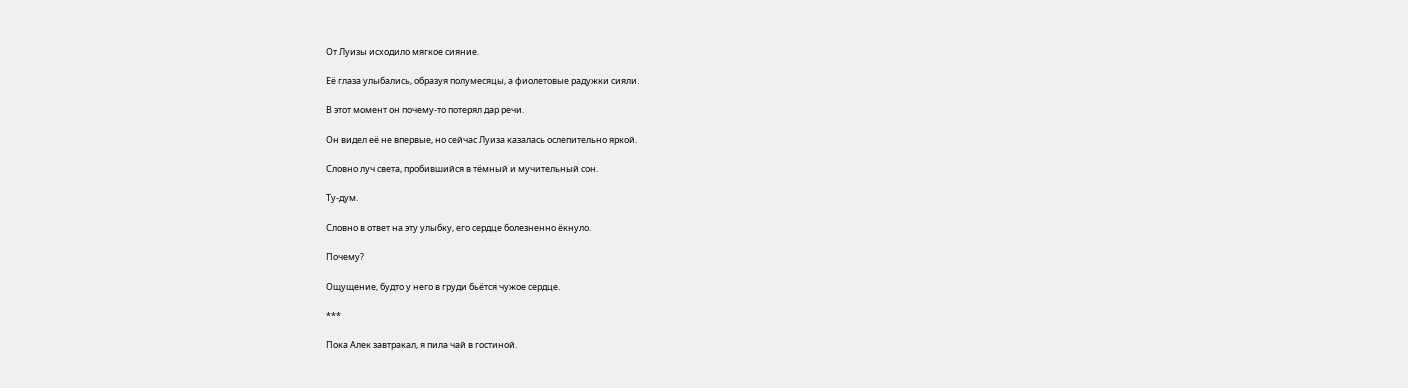От Луизы исходило мягкое сияние.

Её глаза улыбались, образуя полумесяцы, а фиолетовые радужки сияли.

В этот момент он почему-то потерял дар речи.

Он видел её не впервые, но сейчас Луиза казалась ослепительно яркой.

Словно луч света, пробившийся в тёмный и мучительный сон.

Ту-дум.

Словно в ответ на эту улыбку, его сердце болезненно ёкнуло.

Почему?

Ощущение, будто у него в груди бьётся чужое сердце.

***

Пока Алек завтракал, я пила чай в гостиной.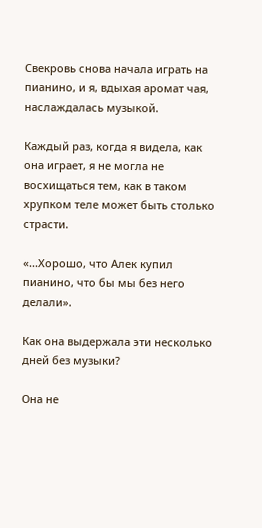Свекровь снова начала играть на пианино, и я, вдыхая аромат чая, наслаждалась музыкой.

Каждый раз, когда я видела, как она играет, я не могла не восхищаться тем, как в таком хрупком теле может быть столько страсти.

«...Хорошо, что Алек купил пианино, что бы мы без него делали».

Как она выдержала эти несколько дней без музыки?

Она не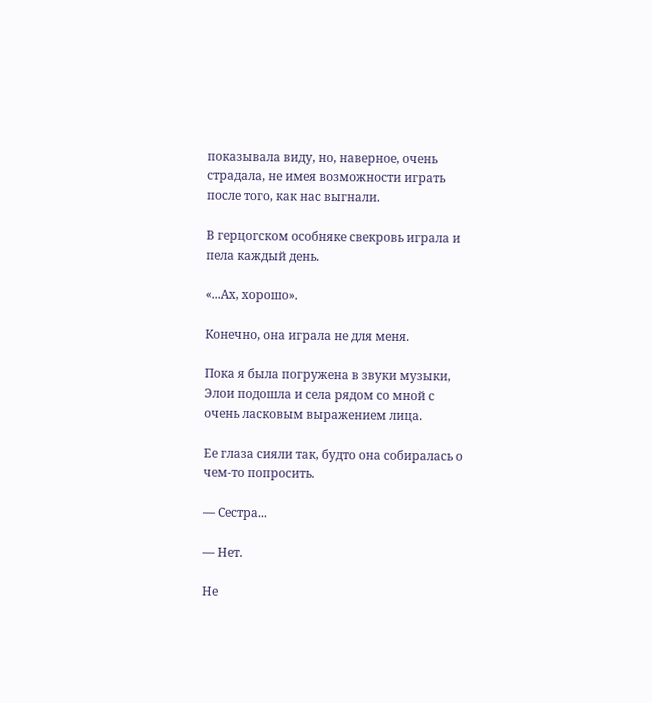показывала виду, но, наверное, очень страдала, не имея возможности играть после того, как нас выгнали.

В герцогском особняке свекровь играла и пела каждый день.

«...Ах, хорошо».

Конечно, она играла не для меня.

Пока я была погружена в звуки музыки, Элои подошла и села рядом со мной с очень ласковым выражением лица.

Ее глаза сияли так, будто она собиралась о чем-то попросить.

— Сестра...

— Нет.

Не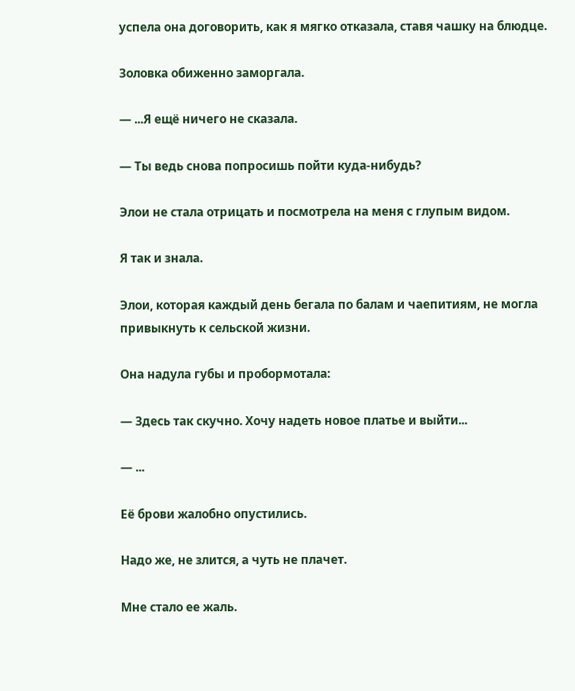успела она договорить, как я мягко отказала, ставя чашку на блюдце.

Золовка обиженно заморгала.

— ...Я ещё ничего не сказала.

— Ты ведь снова попросишь пойти куда-нибудь?

Элои не стала отрицать и посмотрела на меня с глупым видом.

Я так и знала.

Элои, которая каждый день бегала по балам и чаепитиям, не могла привыкнуть к сельской жизни.

Она надула губы и пробормотала:

— Здесь так скучно. Хочу надеть новое платье и выйти...

— ...

Её брови жалобно опустились.

Надо же, не злится, а чуть не плачет.

Мне стало ее жаль.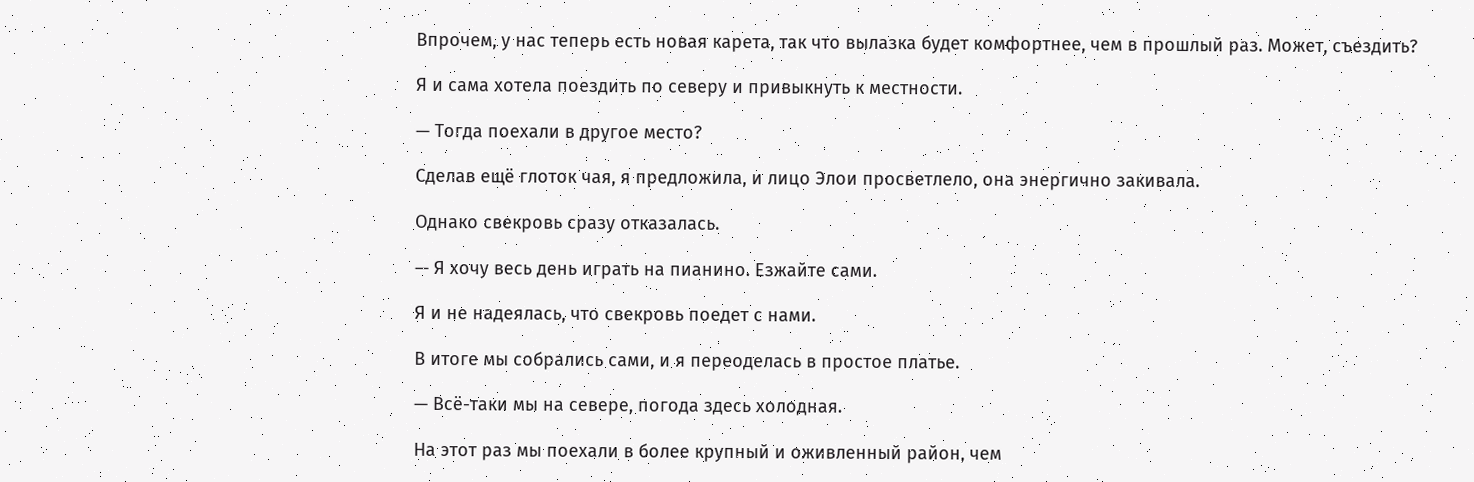Впрочем, у нас теперь есть новая карета, так что вылазка будет комфортнее, чем в прошлый раз. Может, съездить?

Я и сама хотела поездить по северу и привыкнуть к местности.

— Тогда поехали в другое место?

Сделав ещё глоток чая, я предложила, и лицо Элои просветлело, она энергично закивала.

Однако свекровь сразу отказалась.

— Я хочу весь день играть на пианино. Езжайте сами.

Я и не надеялась, что свекровь поедет с нами.

В итоге мы собрались сами, и я переоделась в простое платье.

— Всё-таки мы на севере, погода здесь холодная.

На этот раз мы поехали в более крупный и оживленный район, чем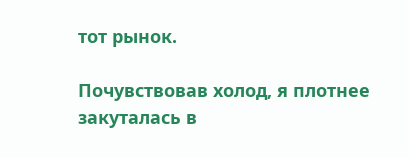тот рынок.

Почувствовав холод, я плотнее закуталась в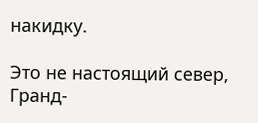накидку.

Это не настоящий север, Гранд-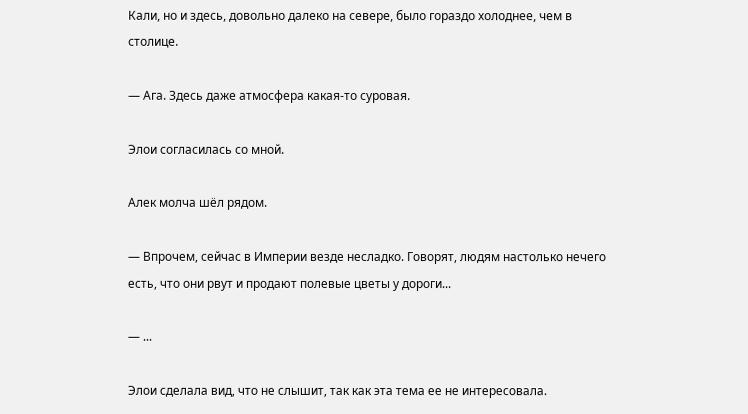Кали, но и здесь, довольно далеко на севере, было гораздо холоднее, чем в столице.

— Ага. Здесь даже атмосфера какая-то суровая.

Элои согласилась со мной.

Алек молча шёл рядом.

— Впрочем, сейчас в Империи везде несладко. Говорят, людям настолько нечего есть, что они рвут и продают полевые цветы у дороги...

— ...

Элои сделала вид, что не слышит, так как эта тема ее не интересовала.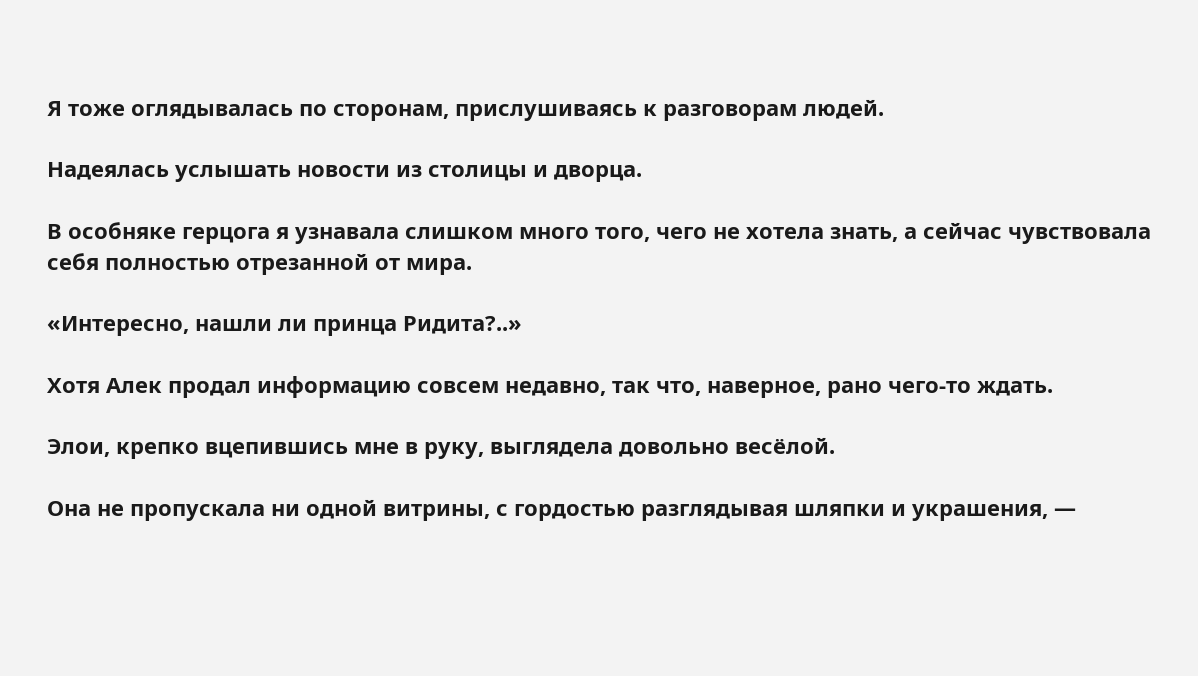Я тоже оглядывалась по сторонам, прислушиваясь к разговорам людей.

Надеялась услышать новости из столицы и дворца.

В особняке герцога я узнавала слишком много того, чего не хотела знать, а сейчас чувствовала себя полностью отрезанной от мира.

«Интересно, нашли ли принца Ридита?..»

Хотя Алек продал информацию совсем недавно, так что, наверное, рано чего-то ждать.

Элои, крепко вцепившись мне в руку, выглядела довольно весёлой.

Она не пропускала ни одной витрины, с гордостью разглядывая шляпки и украшения, —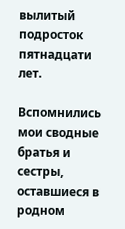вылитый подросток пятнадцати лет.

Вспомнились мои сводные братья и сестры, оставшиеся в родном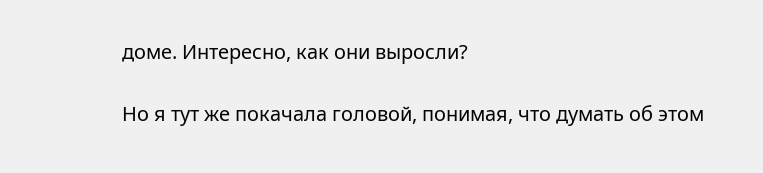доме. Интересно, как они выросли?

Но я тут же покачала головой, понимая, что думать об этом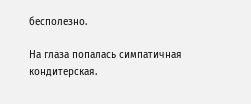бесполезно.

На глаза попалась симпатичная кондитерская.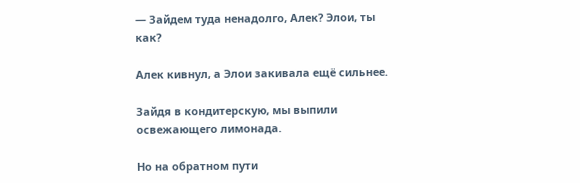— Зайдем туда ненадолго, Алек? Элои, ты как?

Алек кивнул, а Элои закивала ещё сильнее.

Зайдя в кондитерскую, мы выпили освежающего лимонада.

Но на обратном пути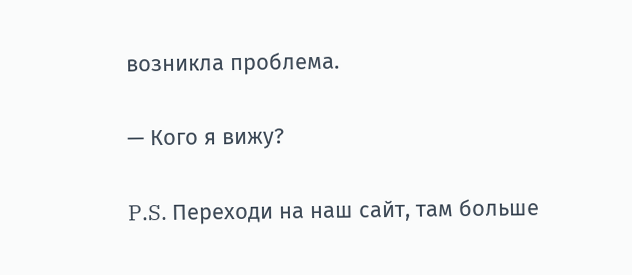возникла проблема.

— Кого я вижу?

P.S. Переходи на наш сайт, там больше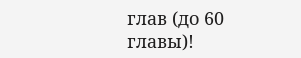глав (до 60 главы)!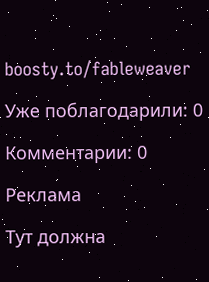boosty.to/fableweaver

Уже поблагодарили: 0

Комментарии: 0

Реклама

Тут должна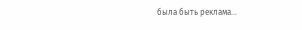была быть реклама...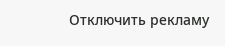Отключить рекламу